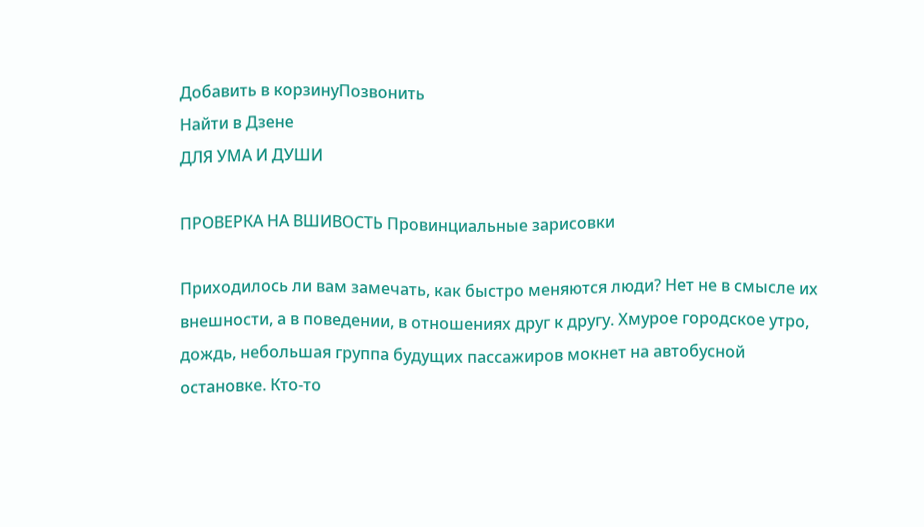Добавить в корзинуПозвонить
Найти в Дзене
ДЛЯ УМА И ДУШИ

ПРОВЕРКА НА ВШИВОСТЬ Провинциальные зарисовки

Приходилось ли вам замечать, как быстро меняются люди? Нет не в смысле их внешности, а в поведении, в отношениях друг к другу. Хмурое городское утро, дождь, небольшая группа будущих пассажиров мокнет на автобусной остановке. Кто-то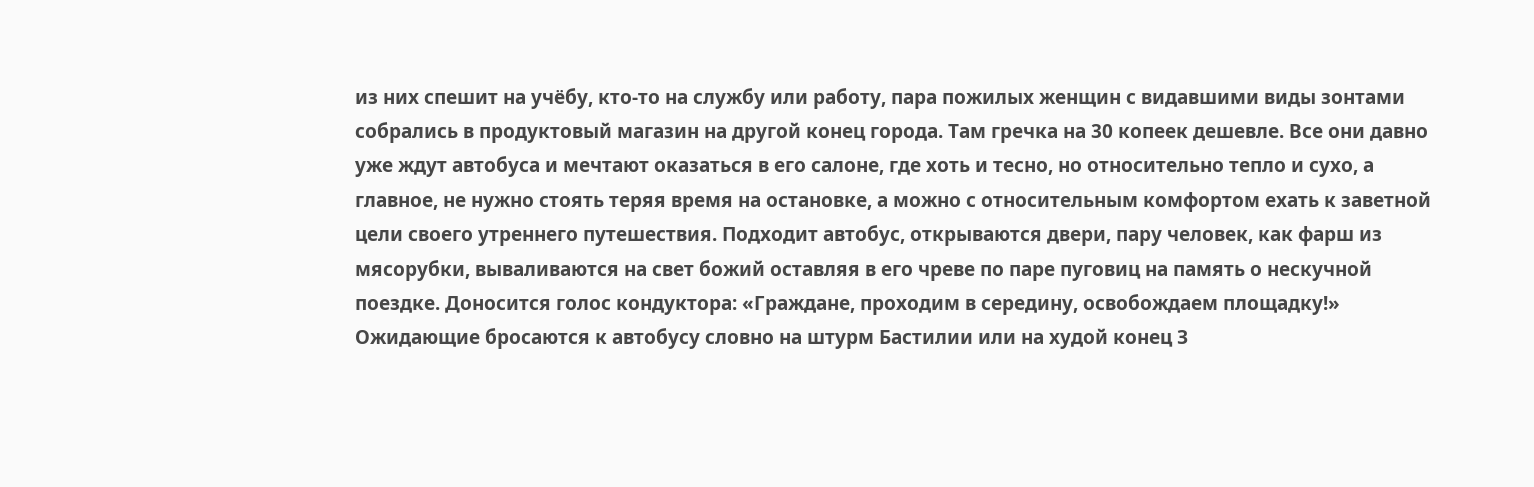из них спешит на учёбу, кто-то на службу или работу, пара пожилых женщин с видавшими виды зонтами собрались в продуктовый магазин на другой конец города. Там гречка на 30 копеек дешевле. Все они давно уже ждут автобуса и мечтают оказаться в его салоне, где хоть и тесно, но относительно тепло и сухо, а главное, не нужно стоять теряя время на остановке, а можно с относительным комфортом ехать к заветной цели своего утреннего путешествия. Подходит автобус, открываются двери, пару человек, как фарш из мясорубки, вываливаются на свет божий оставляя в его чреве по паре пуговиц на память о нескучной поездке. Доносится голос кондуктора: «Граждане, проходим в середину, освобождаем площадку!» Ожидающие бросаются к автобусу словно на штурм Бастилии или на худой конец З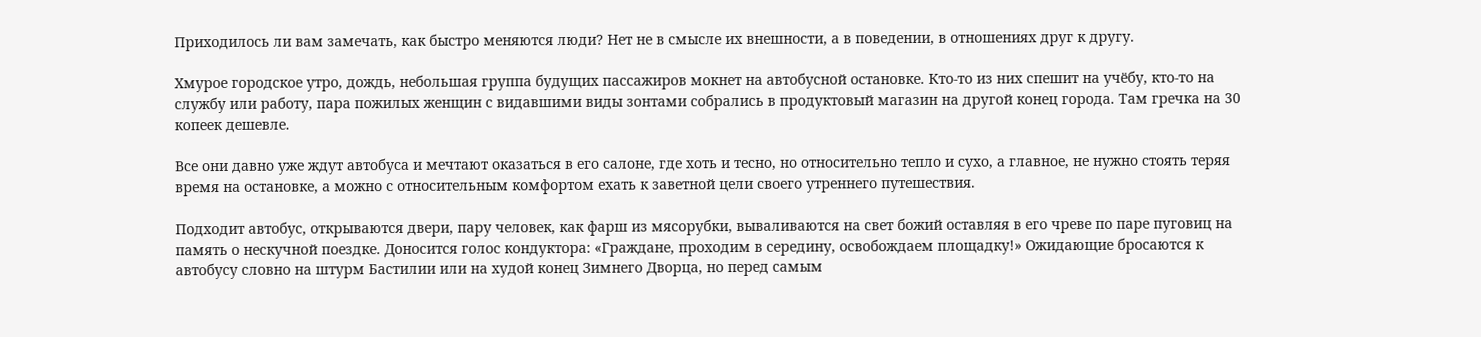Приходилось ли вам замечать, как быстро меняются люди? Нет не в смысле их внешности, а в поведении, в отношениях друг к другу.

Хмурое городское утро, дождь, небольшая группа будущих пассажиров мокнет на автобусной остановке. Кто-то из них спешит на учёбу, кто-то на службу или работу, пара пожилых женщин с видавшими виды зонтами собрались в продуктовый магазин на другой конец города. Там гречка на 30 копеек дешевле.

Все они давно уже ждут автобуса и мечтают оказаться в его салоне, где хоть и тесно, но относительно тепло и сухо, а главное, не нужно стоять теряя время на остановке, а можно с относительным комфортом ехать к заветной цели своего утреннего путешествия.

Подходит автобус, открываются двери, пару человек, как фарш из мясорубки, вываливаются на свет божий оставляя в его чреве по паре пуговиц на память о нескучной поездке. Доносится голос кондуктора: «Граждане, проходим в середину, освобождаем площадку!» Ожидающие бросаются к автобусу словно на штурм Бастилии или на худой конец Зимнего Дворца, но перед самым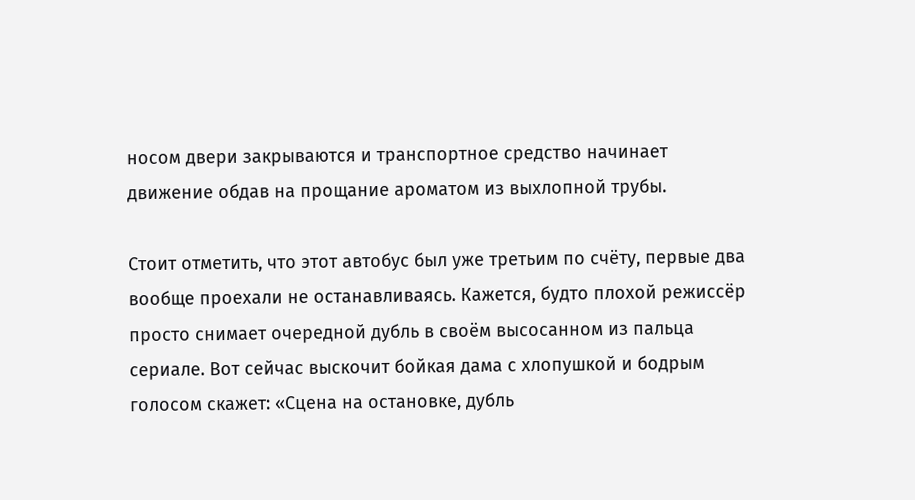носом двери закрываются и транспортное средство начинает движение обдав на прощание ароматом из выхлопной трубы.

Стоит отметить, что этот автобус был уже третьим по счёту, первые два вообще проехали не останавливаясь. Кажется, будто плохой режиссёр просто снимает очередной дубль в своём высосанном из пальца сериале. Вот сейчас выскочит бойкая дама с хлопушкой и бодрым голосом скажет: «Сцена на остановке, дубль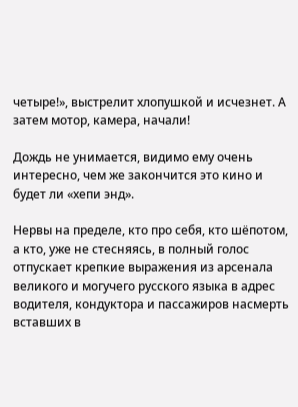четыре!», выстрелит хлопушкой и исчезнет. А затем мотор, камера, начали!

Дождь не унимается, видимо ему очень интересно, чем же закончится это кино и будет ли «хепи энд».

Нервы на пределе, кто про себя, кто шёпотом, а кто, уже не стесняясь, в полный голос отпускает крепкие выражения из арсенала великого и могучего русского языка в адрес водителя, кондуктора и пассажиров насмерть вставших в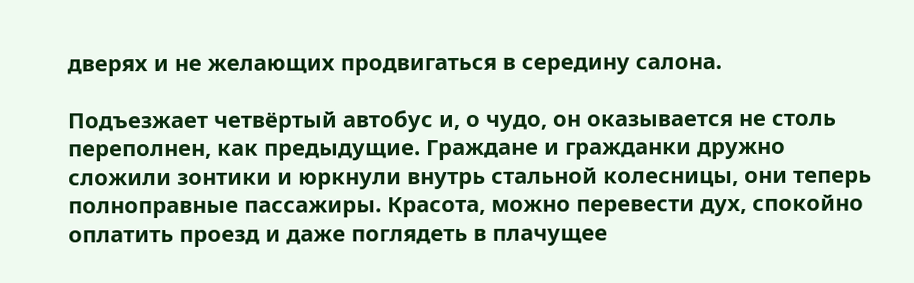дверях и не желающих продвигаться в середину салона.

Подъезжает четвёртый автобус и, о чудо, он оказывается не столь переполнен, как предыдущие. Граждане и гражданки дружно сложили зонтики и юркнули внутрь стальной колесницы, они теперь полноправные пассажиры. Красота, можно перевести дух, спокойно оплатить проезд и даже поглядеть в плачущее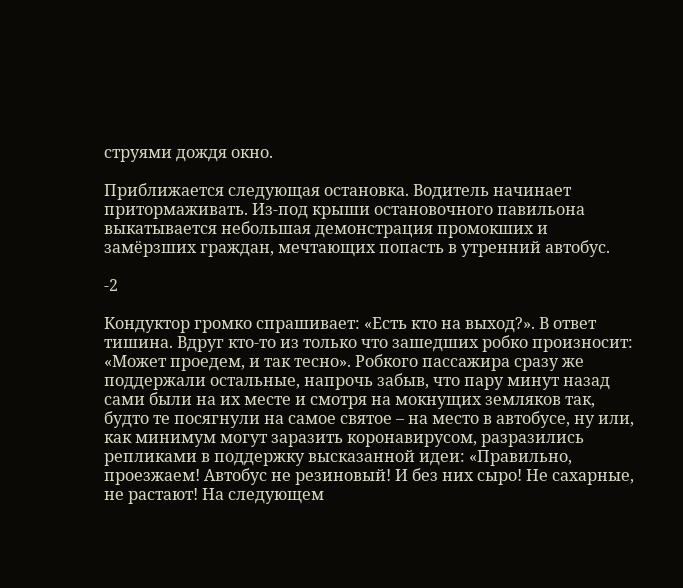струями дождя окно.

Приближается следующая остановка. Водитель начинает притормаживать. Из-под крыши остановочного павильона выкатывается небольшая демонстрация промокших и замёрзших граждан, мечтающих попасть в утренний автобус.

-2

Кондуктор громко спрашивает: «Есть кто на выход?». В ответ тишина. Вдруг кто-то из только что зашедших робко произносит: «Может проедем, и так тесно». Робкого пассажира сразу же поддержали остальные, напрочь забыв, что пару минут назад сами были на их месте и смотря на мокнущих земляков так, будто те посягнули на самое святое – на место в автобусе, ну или, как минимум могут заразить коронавирусом, разразились репликами в поддержку высказанной идеи: «Правильно, проезжаем! Автобус не резиновый! И без них сыро! Не сахарные, не растают! На следующем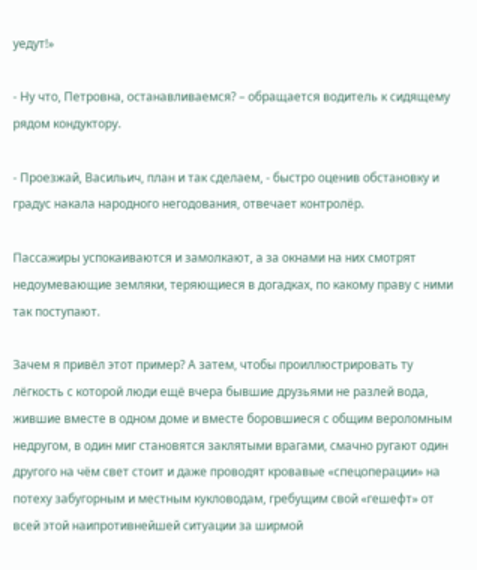уедут!»

- Ну что, Петровна, останавливаемся? – обращается водитель к сидящему рядом кондуктору.

- Проезжай, Васильич, план и так сделаем, - быстро оценив обстановку и градус накала народного негодования, отвечает контролёр.

Пассажиры успокаиваются и замолкают, а за окнами на них смотрят недоумевающие земляки, теряющиеся в догадках, по какому праву с ними так поступают.

Зачем я привёл этот пример? А затем, чтобы проиллюстрировать ту лёгкость с которой люди ещё вчера бывшие друзьями не разлей вода, жившие вместе в одном доме и вместе боровшиеся с общим вероломным недругом, в один миг становятся заклятыми врагами, смачно ругают один другого на чём свет стоит и даже проводят кровавые «спецоперации» на потеху забугорным и местным кукловодам, гребущим свой «гешефт» от всей этой наипротивнейшей ситуации за ширмой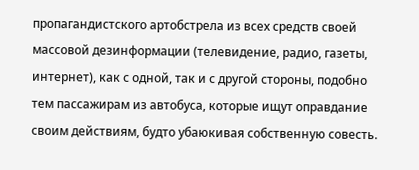пропагандистского артобстрела из всех средств своей массовой дезинформации (телевидение, радио, газеты, интернет), как с одной, так и с другой стороны, подобно тем пассажирам из автобуса, которые ищут оправдание своим действиям, будто убаюкивая собственную совесть.